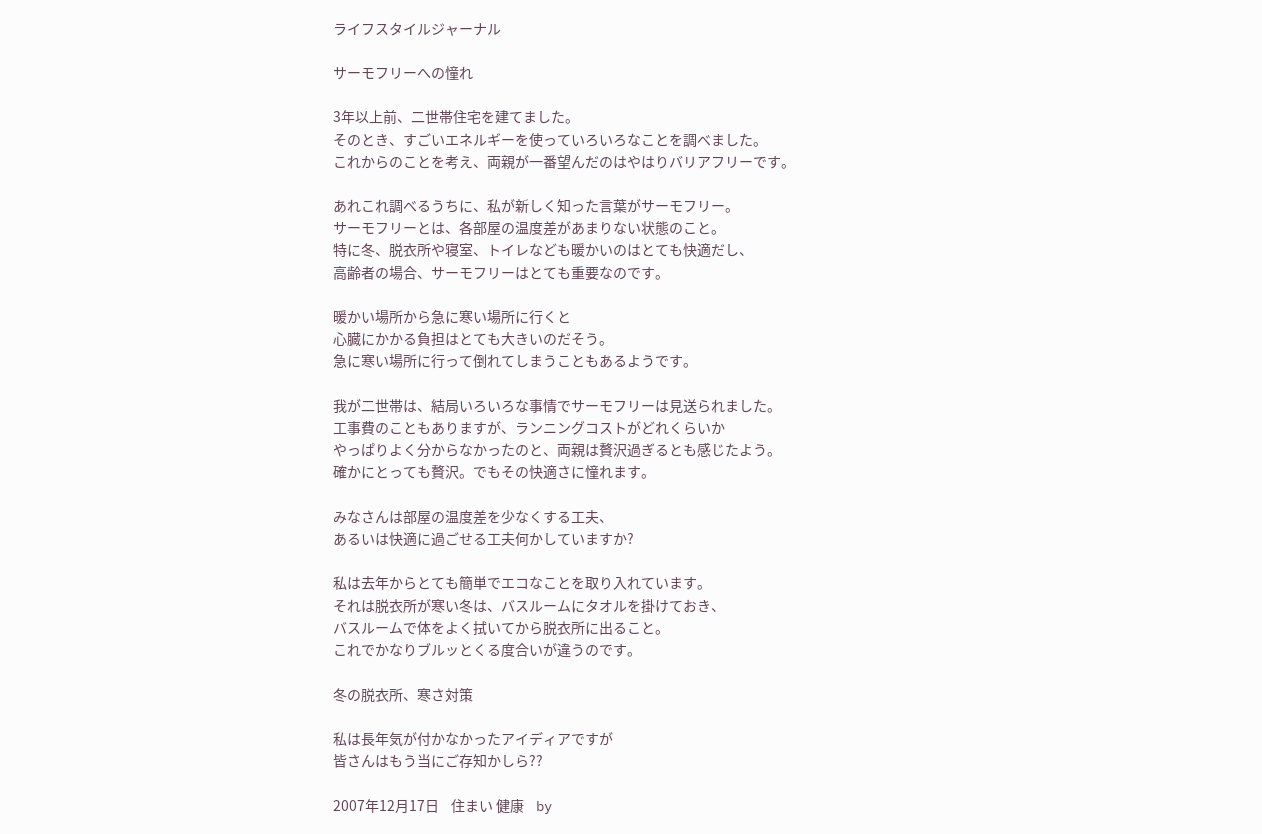ライフスタイルジャーナル

サーモフリーへの憧れ

3年以上前、二世帯住宅を建てました。
そのとき、すごいエネルギーを使っていろいろなことを調べました。
これからのことを考え、両親が一番望んだのはやはりバリアフリーです。

あれこれ調べるうちに、私が新しく知った言葉がサーモフリー。
サーモフリーとは、各部屋の温度差があまりない状態のこと。
特に冬、脱衣所や寝室、トイレなども暖かいのはとても快適だし、
高齢者の場合、サーモフリーはとても重要なのです。

暖かい場所から急に寒い場所に行くと
心臓にかかる負担はとても大きいのだそう。
急に寒い場所に行って倒れてしまうこともあるようです。

我が二世帯は、結局いろいろな事情でサーモフリーは見送られました。
工事費のこともありますが、ランニングコストがどれくらいか
やっぱりよく分からなかったのと、両親は贅沢過ぎるとも感じたよう。
確かにとっても贅沢。でもその快適さに憧れます。

みなさんは部屋の温度差を少なくする工夫、
あるいは快適に過ごせる工夫何かしていますか?

私は去年からとても簡単でエコなことを取り入れています。
それは脱衣所が寒い冬は、バスルームにタオルを掛けておき、
バスルームで体をよく拭いてから脱衣所に出ること。
これでかなりブルッとくる度合いが違うのです。

冬の脱衣所、寒さ対策

私は長年気が付かなかったアイディアですが
皆さんはもう当にご存知かしら??

2007年12月17日    住まい 健康    by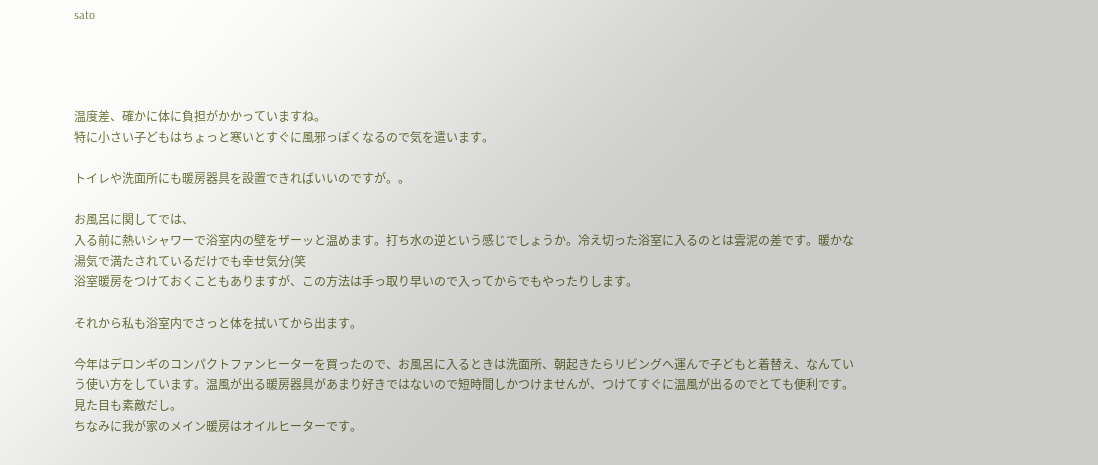sato




温度差、確かに体に負担がかかっていますね。
特に小さい子どもはちょっと寒いとすぐに風邪っぽくなるので気を遣います。

トイレや洗面所にも暖房器具を設置できればいいのですが。。

お風呂に関してでは、
入る前に熱いシャワーで浴室内の壁をザーッと温めます。打ち水の逆という感じでしょうか。冷え切った浴室に入るのとは雲泥の差です。暖かな湯気で満たされているだけでも幸せ気分(笑
浴室暖房をつけておくこともありますが、この方法は手っ取り早いので入ってからでもやったりします。

それから私も浴室内でさっと体を拭いてから出ます。

今年はデロンギのコンパクトファンヒーターを買ったので、お風呂に入るときは洗面所、朝起きたらリビングへ運んで子どもと着替え、なんていう使い方をしています。温風が出る暖房器具があまり好きではないので短時間しかつけませんが、つけてすぐに温風が出るのでとても便利です。見た目も素敵だし。
ちなみに我が家のメイン暖房はオイルヒーターです。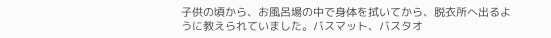子供の頃から、お風呂場の中で身体を拭いてから、脱衣所へ出るように教えられていました。バスマット、バスタオ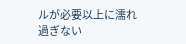ルが必要以上に濡れ過ぎない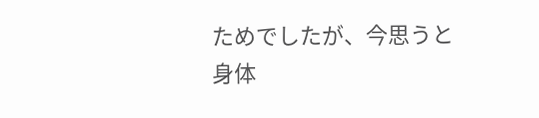ためでしたが、今思うと身体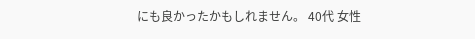にも良かったかもしれません。 40代 女性